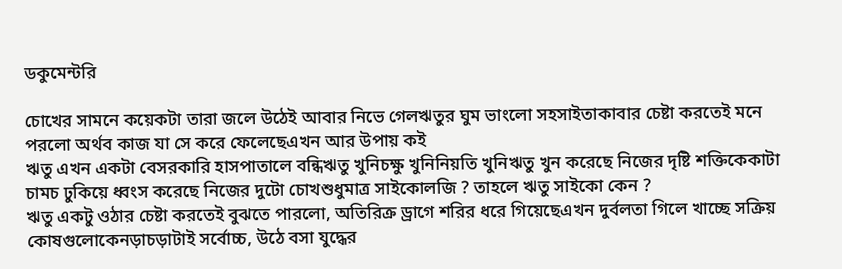ডকুমেন্টরি

চোখের সামনে কয়েকটা তারা জলে উঠেই আবার নিভে গেলঋতুর ঘুম ভাংলো সহসাইতাকাবার চেষ্টা করতেই মনে পরলো অর্থব কাজ যা সে করে ফেলেছেএখন আর উপায় কই
ঋতু এখন একটা বেসরকারি হাসপাতালে বন্ধিঋতু খুনিচক্ষু খুনিনিয়তি খুনিঋতু খুন করেছে নিজের দৃষ্টি শক্তিকেকাটা চামচ ঢুকিয়ে ধ্বংস করেছে নিজের দুটো চোখশুধুমাত্র সাইকোলজি ? তাহলে ঋতু সাইকো কেন ?
ঋতু একটু ওঠার চেষ্টা করতেই বুঝতে পারলো, অতিরিক্র ড্রাগে শরির ধরে গিয়েছেএখন দুর্বলতা গিলে খাচ্ছে সক্রিয় কোষগুলোকেনড়াচড়াটাই সর্বোচ্চ, উঠে বসা যুদ্ধের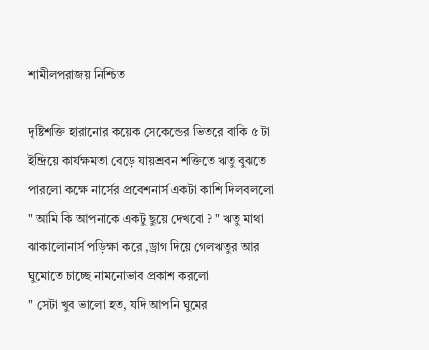শামীলপরাজয় নিশ্চিত

দৃষ্টিশক্তি হারানোর কয়েক সেকেন্ডের ভিতরে বাকি ৫ টা ইন্দ্রিয়ে কার্যক্ষমতা বেড়ে যায়শ্রবন শক্তিতে ঋতু বুঝতে পারলো কক্ষে নার্সের প্রবেশনার্স একটা কাশি দিলবললো
" আমি কি আপনাকে একটু ছুয়ে দেখবো ? " ঋতু মাথা ঝাকালোনার্স পড়িক্ষা করে ,ড্রাগ দিয়ে গেলঋতুর আর ঘুমোতে চাচ্ছে নামনোভাব প্রকাশ করলো
" সেটা খুব ভালো হত, যদি আপনি ঘুমের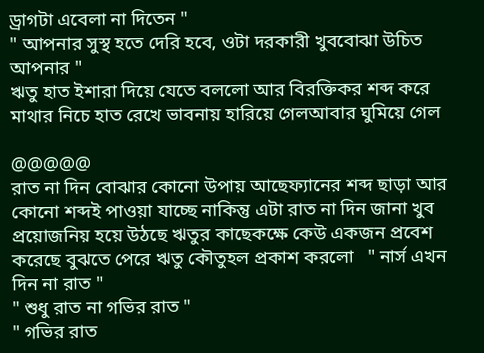ড্রাগটা এবেলা না দিতেন "
" আপনার সুস্থ হতে দেরি হবে, ওটা দরকারী খুববোঝা উচিত আপনার "
ঋতু হাত ইশারা দিয়ে যেতে বললো আর বিরক্তিকর শব্দ করে মাথার নিচে হাত রেখে ভাবনায় হারিয়ে গেলআবার ঘুমিয়ে গেল

@@@@@
রাত না দিন বোঝার কোনো উপায় আছেফ্যানের শব্দ ছাড়া আর কোনো শব্দই পাওয়া যাচ্ছে নাকিন্তু এটা রাত না দিন জানা খুব প্রয়োজনিয় হয়ে উঠছে ঋতুর কাছেকক্ষে কেউ একজন প্রবেশ করেছে বুঝতে পেরে ঋতু কৌতুহল প্রকাশ করলো   " নার্স এখন দিন না রাত "
" শুধু রাত না গভির রাত "
" গভির রাত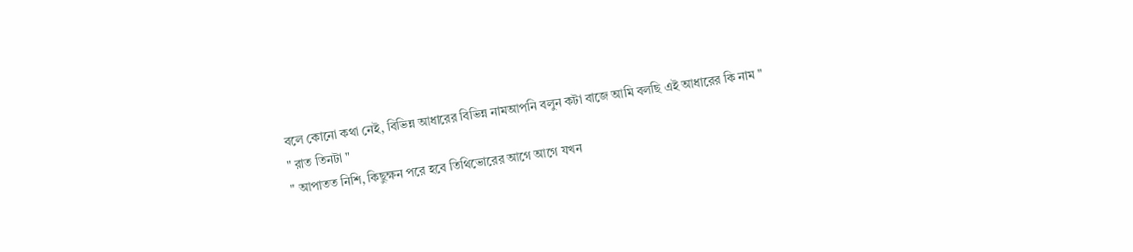বলে কোনো কথা নেই, বিভিন্ন আধারের বিভিন্ন নামআপনি বলুন কটা বাজে আমি বলছি এই আধারের কি নাম "
" রাত তিনটা "
" আপাতত নিশি, কিছুক্ষন পরে হবে তিথিভোরের আগে আগে যখন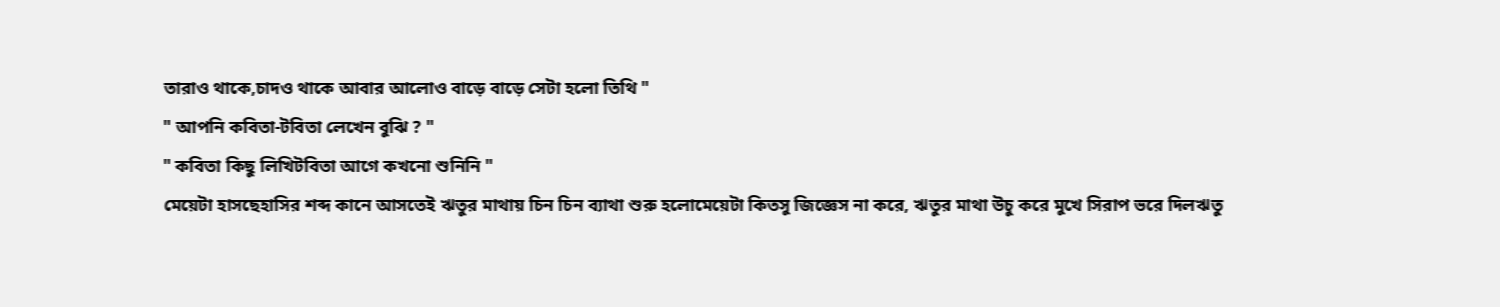তারাও থাকে,চাদও থাকে আবার আলোও বাড়ে বাড়ে সেটা হলো তিথি "
" আপনি কবিতা-টবিতা লেখেন বুঝি ? "
" কবিতা কিছু লিখিটবিতা আগে কখনো শুনিনি "
মেয়েটা হাসছেহাসির শব্দ কানে আসতেই ঋতুর মাথায় চিন চিন ব্যাথা শুরু হলোমেয়েটা কিতসু জিজ্ঞেস না করে, ঋতুর মাথা উচু করে মুখে সিরাপ ভরে দিলঋতু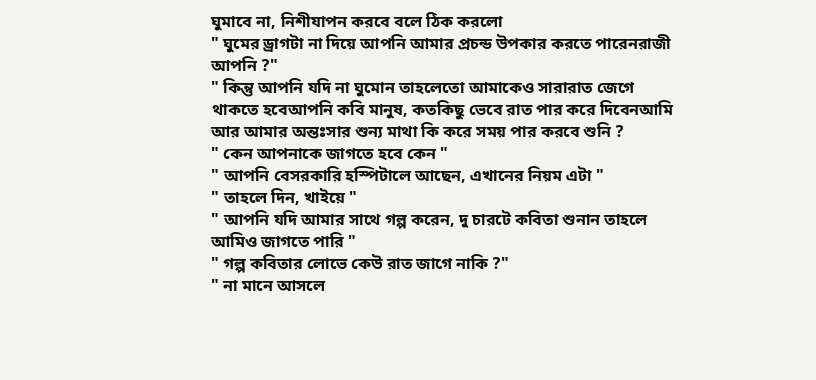ঘুমাবে না, নিশীযাপন করবে বলে ঠিক করলো
" ঘুমের ড্রাগটা না দিয়ে আপনি আমার প্রচন্ড উপকার করতে পারেনরাজী আপনি ?"
" কিন্তু আপনি যদি না ঘুমোন তাহলেতো আমাকেও সারারাত জেগে থাকতে হবেআপনি কবি মানুষ, কতকিছু ভেবে রাত পার করে দিবেনআমি আর আমার অন্তঃসার শুন্য মাথা কি করে সময় পার করবে শুনি ?
" কেন আপনাকে জাগতে হবে কেন "
" আপনি বেসরকারি হস্পিটালে আছেন, এখানের নিয়ম এটা "
" তাহলে দিন, খাইয়ে "
" আপনি যদি আমার সাথে গল্প করেন, দু চারটে কবিতা শুনান তাহলে আমিও জাগতে পারি "
" গল্প কবিতার লোভে কেউ রাত জাগে নাকি ?"
" না মানে আসলে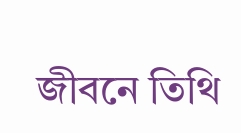জীবনে তিথি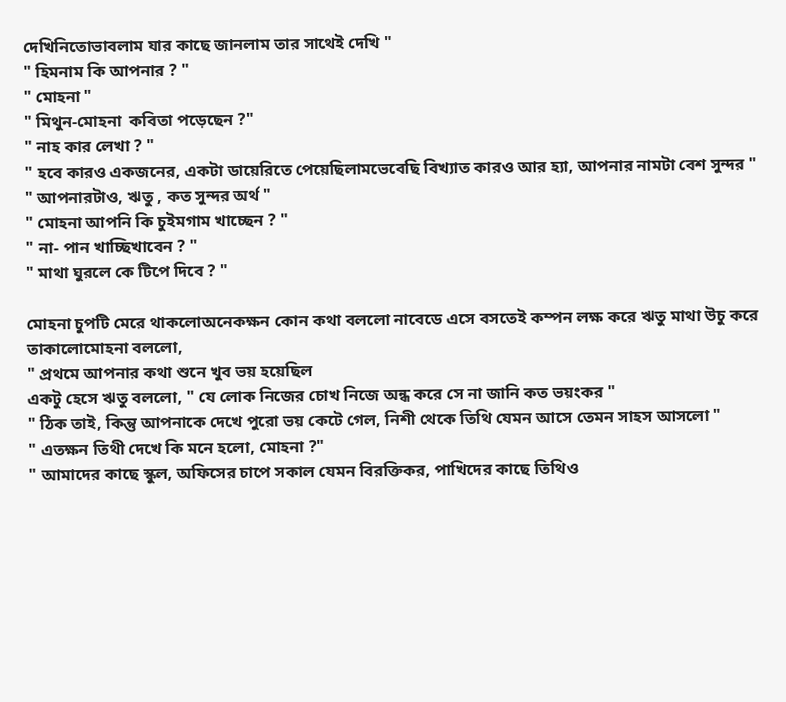দেখিনিতোভাবলাম যার কাছে জানলাম তার সাথেই দেখি "
" হিমনাম কি আপনার ? "
" মোহনা "
" মিথুন-মোহনা  কবিতা পড়েছেন ?"
" নাহ কার লেখা ? "
" হবে কারও একজনের, একটা ডায়েরিতে পেয়েছিলামভেবেছি বিখ্যাত কারও আর হ্যা, আপনার নামটা বেশ সুন্দর "
" আপনারটাও, ঋতু , কত সুন্দর অর্থ "
" মোহনা আপনি কি চুইমগাম খাচ্ছেন ? "
" না- পান খাচ্ছিখাবেন ? "
" মাথা ঘুরলে কে টিপে দিবে ? "

মোহনা চুপটি মেরে থাকলোঅনেকক্ষন কোন কথা বললো নাবেডে এসে বসতেই কম্পন লক্ষ করে ঋতু মাথা উচু করে তাকালোমোহনা বললো,
" প্রথমে আপনার কথা শুনে খুব ভয় হয়েছিল
একটু হেসে ঋতু বললো, " যে লোক নিজের চোখ নিজে অন্ধ করে সে না জানি কত ভয়ংকর "
" ঠিক তাই, কিন্তু আপনাকে দেখে পুরো ভয় কেটে গেল, নিশী থেকে তিথি যেমন আসে তেমন সাহস আসলো "
" এতক্ষন তিথী দেখে কি মনে হলো, মোহনা ?"
" আমাদের কাছে স্কুল, অফিসের চাপে সকাল যেমন বিরক্তিকর, পাখিদের কাছে তিথিও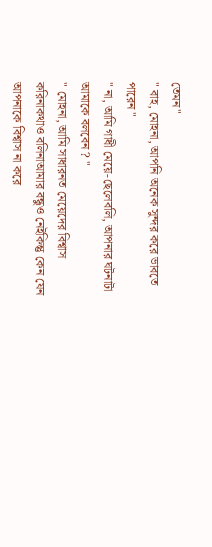তেমন"
" বাহ, মোহনা, আপনি অনেক সুন্দর করে ভাবতে পারেন "
" না, আমি গাধী মেয়ে-ছেলেবলি, আপনার ঘটনাটা আমাকে বলবেন ? "
" মোহনা, আমি সাধারনত মেয়েদের বিশ্বাস করিনাকথাও বলিনাআমার বন্ধুও নেইকিন্তু কেন যেন আপনাকে বিশ্বাস না করে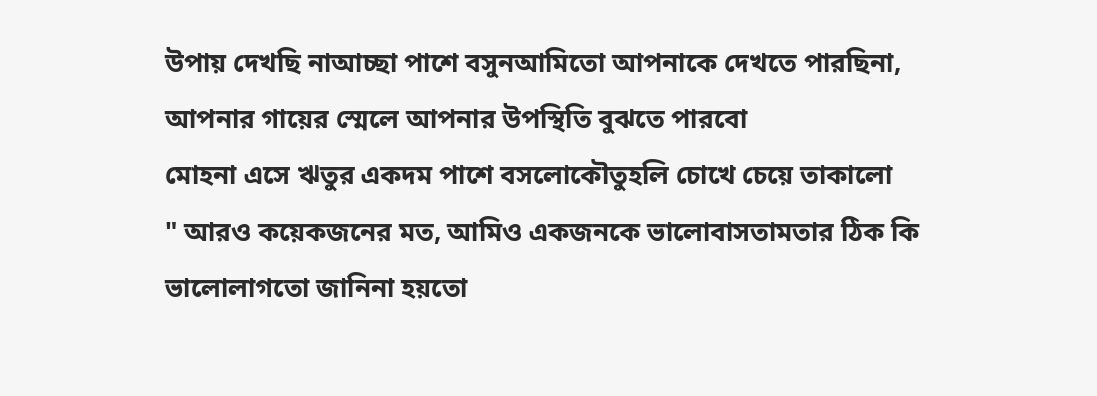উপায় দেখছি নাআচ্ছা পাশে বসুনআমিতো আপনাকে দেখতে পারছিনা, আপনার গায়ের স্মেলে আপনার উপস্থিতি বুঝতে পারবো
মোহনা এসে ঋতুর একদম পাশে বসলোকৌতুহলি চোখে চেয়ে তাকালো
" আরও কয়েকজনের মত, আমিও একজনকে ভালোবাসতামতার ঠিক কি ভালোলাগতো জানিনা হয়তো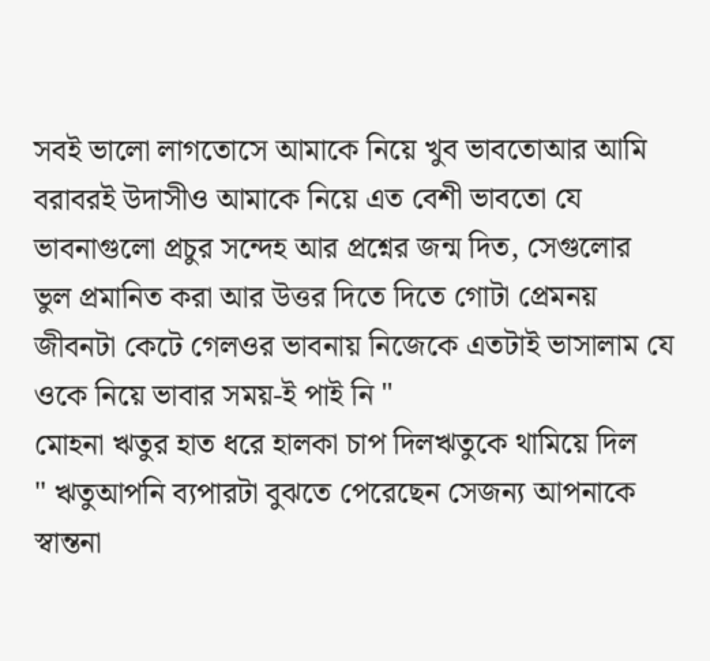সবই ভালো লাগতোসে আমাকে নিয়ে খুব ভাবতোআর আমি বরাবরই উদাসীও আমাকে নিয়ে এত বেশী ভাবতো যে ভাবনাগুলো প্রচুর সন্দেহ আর প্রশ্নের জন্ম দিত, সেগুলোর ভুল প্রমানিত করা আর উত্তর দিতে দিতে গোটা প্রেমনয় জীবনটা কেটে গেলওর ভাবনায় নিজেকে এতটাই ভাসালাম যে ওকে নিয়ে ভাবার সময়-ই পাই নি "
মোহনা ঋতুর হাত ধরে হালকা চাপ দিলঋতুকে থামিয়ে দিল
" ঋতুআপনি ব্যপারটা বুঝতে পেরেছেন সেজন্য আপনাকে স্বান্তনা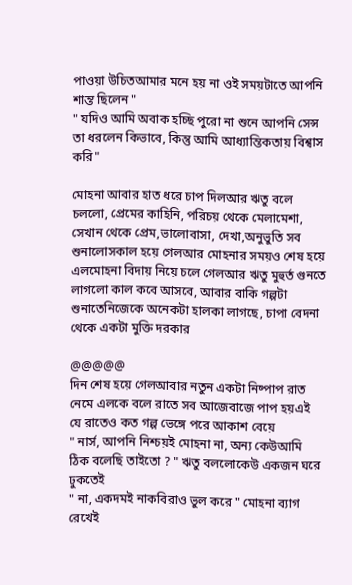পাওয়া উচিতআমার মনে হয় না ওই সময়টাতে আপনি শান্ত ছিলেন "
" যদিও আমি অবাক হচ্ছি পুরো না শুনে আপনি সেন্স তা ধরলেন কিভাবে, কিন্তু আমি আধ্যান্তিকতায় বিশ্বাস করি"

মোহনা আবার হাত ধরে চাপ দিলআর ঋতু বলে চললো, প্রেমের কাহিনি, পরিচয় থেকে মেলামেশা, সেখান থেকে প্রেম,ভালোবাসা, দেখা,অনুভুতি সব শুনালোসকাল হয়ে গেলআর মোহনার সময়ও শেষ হয়ে এলমোহনা বিদায় নিয়ে চলে গেলআর ঋতু মুহুর্ত গুনতে লাগলো কাল কবে আসবে, আবার বাকি গল্পটা শুনাতেনিজেকে অনেকটা হালকা লাগছে, চাপা বেদনা থেকে একটা মুক্তি দরকার

@@@@@
দিন শেষ হয়ে গেলআবার নতুন একটা নিষ্পাপ রাত নেমে এলকে বলে রাতে সব আজেবাজে পাপ হয়এই যে রাতেও কত গল্প ভেঙ্গে পরে আকাশ বেয়ে
" নার্স, আপনি নিশ্চয়ই মোহনা না, অন্য কেউআমি ঠিক বলেছি তাইতো ? " ঋতু বললোকেউ একজন ঘরে ঢুকতেই
" না, একদমই নাকবিরাও ভুল করে " মোহনা ব্যাগ রেখেই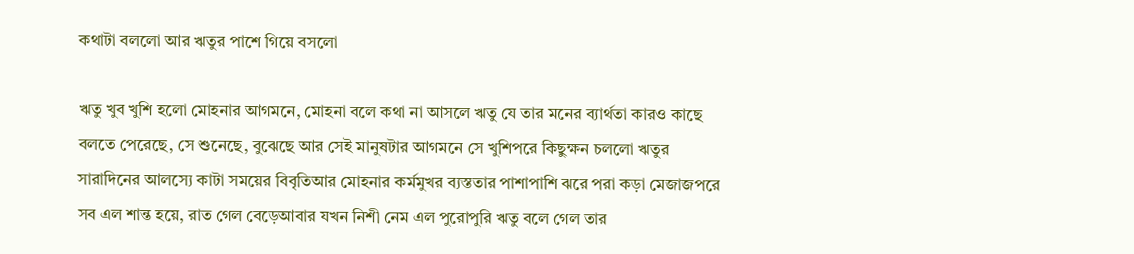কথাটা বললো আর ঋতুর পাশে গিয়ে বসলো

ঋতু খুব খুশি হলো মোহনার আগমনে, মোহনা বলে কথা না আসলে ঋতু যে তার মনের ব্যার্থতা কারও কাছে বলতে পেরেছে, সে শুনেছে, বুঝেছে আর সেই মানুষটার আগমনে সে খুশিপরে কিছুক্ষন চললো ঋতুর সারাদিনের আলস্যে কাটা সময়ের বিবৃতিআর মোহনার কর্মমুখর ব্যস্ততার পাশাপাশি ঝরে পরা কড়া মেজাজপরে সব এল শান্ত হয়ে, রাত গেল বেড়েআবার যখন নিশী নেম এল পুরোপুরি ঋতু বলে গেল তার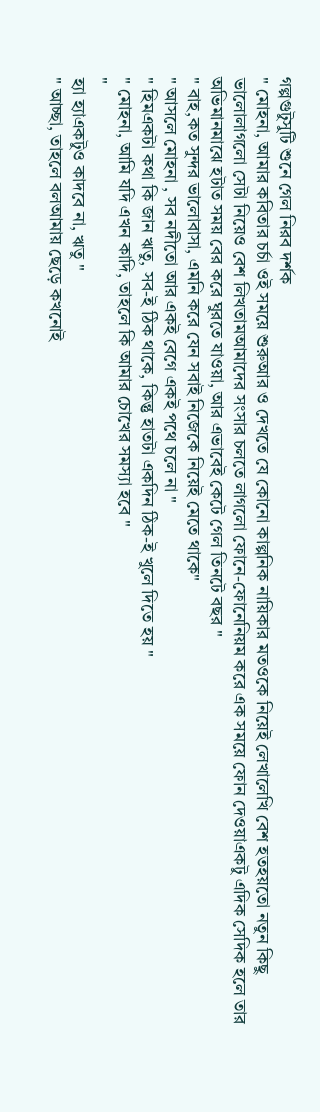গল্পগুটুসুটি শুনে গেল নিরব দর্শক
" মোহনা, আমার কবিতার চর্চা ওই সময়ে শুরুআর ও দেখতে যে কোনো কাল্পনিক নায়িকার মতওকে নিয়েই লেখালেখি বেশ হতহয়তো নতুন কিছু ভালোলাগলো সেটা নিয়েও বেশ লিখতামআমাদের সংসার চলতে লাগলো ফোনে-ফোনেনিয়ম করে এক সময়ে ফোন দেওয়াএকটু এদিক সেদিক হলে তার অভিমানমাঝে হটাত সময় বের করে ঘুরতে যাওয়া, আর এভাবেই কেটে গেল তিনটে বছর "
" বাহ,কত সুন্দর ভালোবাসা, এমনি করে যেন সবাই নিজেকে নিয়েই মেতে থাকে"
" আসলে মোহনা , সব নদীতো আর একই বেগে একই পথে চলে না "
" হিমএকটা কথা কি জান ঋতু, সব-ই ঠিক থাকে, কিন্তু হাতটা একদিন ঠিক-ই খুলে দিতে হয় "
" মোহনা, আমি যদি এখন কাদি, তাহলে কি আমার চোখের সমস্যা হবে "
"
হ্যা হ্যাএকটুও কাদবে না, ঋতু "
" আচ্ছা, তাহলে বলআমায় ছেড়ে কখনোই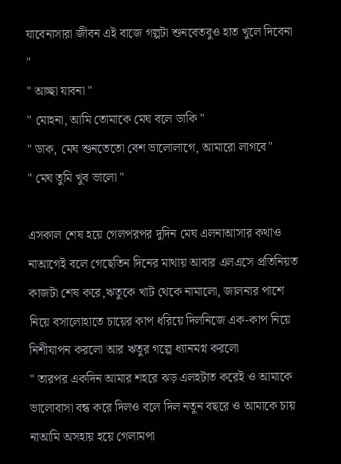যাবেনাসারা জীবন এই বাজে গল্পটা শুনবেতবুও হাত খুলে দিবেনা "
" আচ্ছা যাবনা "
" মোহনা, আমি তোমাকে মেঘ বলে ডাকি "
" ডাক, মেঘ শুনতেতো বেশ ভালোলাগে, আমারো লাগবে"
" মেঘ তুমি খুব ভালো "

এসকাল শেষ হয়ে গেলপরপর দুদিন মেঘ এলনাআসার কথাও নাআগেই বলে গেছেতিন দিনের মাথায় আবার এলএসে প্রতিনিয়ত কাজটা শেষ করে,ঋতুকে খাট থেকে নামালো, জালনার পাশে নিয়ে বসালোহাতে চায়ের কাপ ধরিয়ে দিলনিজে এক-কাপ নিয়ে নিশীযাপন করলো আর ঋতুর গল্পে ধ্যানমগ্ন করলো
" তারপর একদিন আমার শহরে ঝড় এলহটাত করেই ও আমাকে ভালোবাসা বন্ধ করে দিলও বলে দিল নতুন বছরে ও আমাকে চায় নাআমি অসহায় হয়ে গেলামপা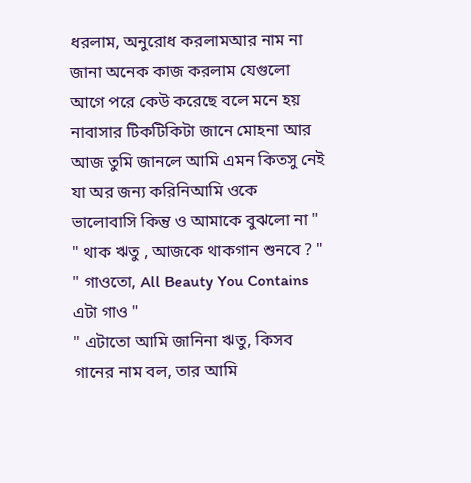ধরলাম, অনুরোধ করলামআর নাম না জানা অনেক কাজ করলাম যেগুলো আগে পরে কেউ করেছে বলে মনে হয় নাবাসার টিকটিকিটা জানে মোহনা আর আজ তুমি জানলে আমি এমন কিতসু নেই যা অর জন্য করিনিআমি ওকে ভালোবাসি কিন্তু ও আমাকে বুঝলো না "
" থাক ঋতু , আজকে থাকগান শুনবে ? "
" গাওতো, All Beauty You Contains এটা গাও "
" এটাতো আমি জানিনা ঋতু, কিসব গানের নাম বল, তার আমি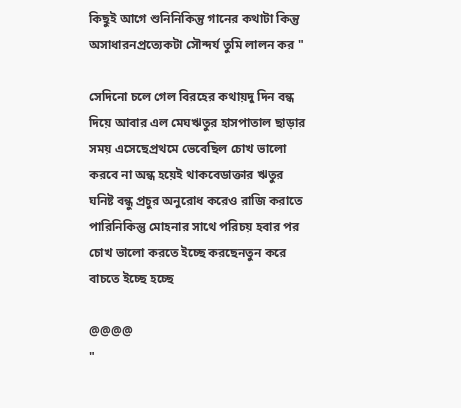কিছুই আগে শুনিনিকিন্তু গানের কথাটা কিন্তু অসাধারনপ্রত্যেকটা সৌন্দর্য তুমি লালন কর "

সেদিনো চলে গেল বিরহের কথায়দু দিন বন্ধ দিয়ে আবার এল মেঘঋতুর হাসপাতাল ছাড়ার সময় এসেছেপ্রথমে ভেবেছিল চোখ ভালো করবে না অন্ধ হয়েই থাকবেডাক্তার ঋতুর ঘনিষ্ট বন্ধু প্রচুর অনুরোধ করেও রাজি করাতে পারিনিকিন্তু মোহনার সাথে পরিচয় হবার পর চোখ ভালো করতে ইচ্ছে করছেনতুন করে বাচতে ইচ্ছে হচ্ছে

@@@@
"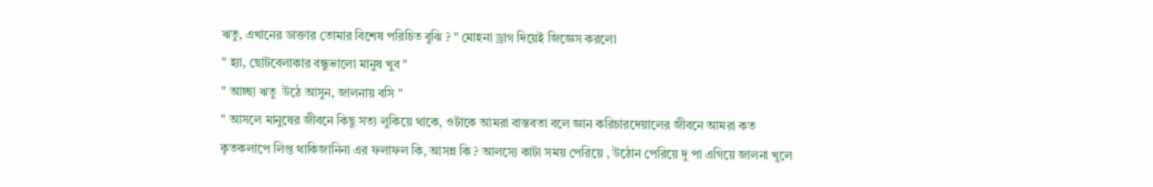ঋতু, এখানের ডাক্তার তোমার বিশেষ পরিচিত বুঝি ? " মোহনা ড্রাগ দিয়েই জিজ্ঞেস করলো
" হ্যা, ছোটবেলাকার বন্ধুভালো মানুষ খুব "
" আচ্ছা ঋতু  উঠে আসুন, জালনায় বসি "
" আসলে মানুষের জীবনে কিছু সত্য লুকিয়ে থাকে, ওটাকে আমরা বাস্তবতা বলে জ্ঞান করিচারদেয়ালের জীবনে আমরা কত কৃতকলাপে লিপ্ত থাকিজানিনা এর ফলাফল কি, আসন্ন কি ? আলস্যে কাটা সময় পেরিয়ে , উঠোন পেরিয়ে দু পা এগিয়ে জালনা খুলে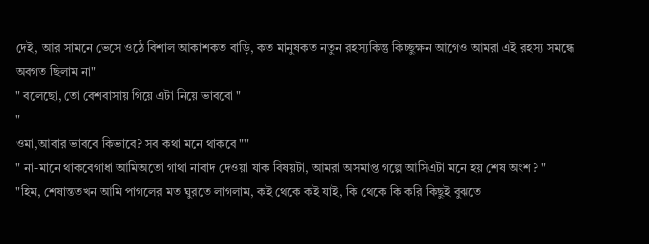দেই, আর সামনে ভেসে ওঠে বিশাল আকাশকত বাড়ি, কত মানুষকত নতুন রহস্যকিন্তু কিচ্ছুক্ষন আগেও আমরা এই রহস্য সমন্ধে অবগত ছিলাম না"
" বলেছো, তো বেশবাসায় গিয়ে এটা নিয়ে ভাববো "
"
ওমা,আবার ভাববে কিভাবে? সব কথা মনে থাকবে ""
" না-মানে থাকবেগাধা আমিঅতো গাথা নাবাদ দেওয়া যাক বিষয়টা, আমরা অসমাপ্ত গল্পে আসিএটা মনে হয় শেষ অংশ ? "
"হিম, শেষান্ততখন আমি পাগলের মত ঘুরতে লাগলাম, কই থেকে কই যাই, কি থেকে কি করি কিছুই বুঝতে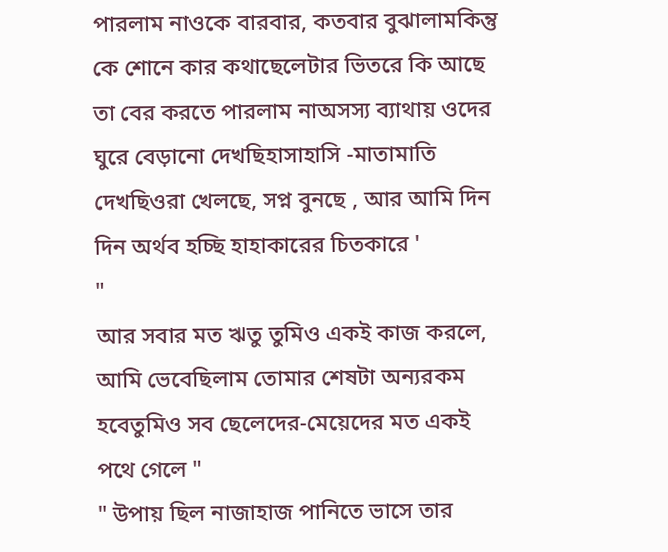পারলাম নাওকে বারবার, কতবার বুঝালামকিন্তু কে শোনে কার কথাছেলেটার ভিতরে কি আছে তা বের করতে পারলাম নাঅসস্য ব্যাথায় ওদের ঘুরে বেড়ানো দেখছিহাসাহাসি -মাতামাতি দেখছিওরা খেলছে, সপ্ন বুনছে , আর আমি দিন দিন অর্থব হচ্ছি হাহাকারের চিতকারে '
"
আর সবার মত ঋতু তুমিও একই কাজ করলে, আমি ভেবেছিলাম তোমার শেষটা অন্যরকম হবেতুমিও সব ছেলেদের-মেয়েদের মত একই পথে গেলে "
" উপায় ছিল নাজাহাজ পানিতে ভাসে তার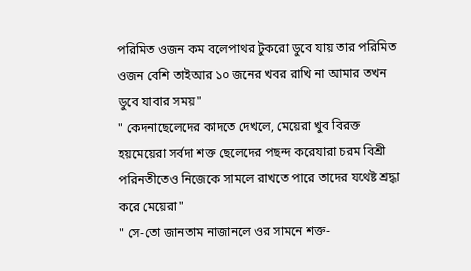পরিমিত ওজন কম বলেপাথর টুকরো ডুবে যায় তার পরিমিত ওজন বেশি তাইআর ১০ জনের খবর রাখি না আমার তখন ডুবে যাবার সময়"
" কেদনাছেলেদের কাদতে দেখলে, মেয়েরা খুব বিরক্ত হয়মেয়েরা সর্বদা শক্ত ছেলেদের পছন্দ করেযারা চরম বিশ্রী পরিনতীতেও নিজেকে সামলে রাখতে পারে তাদের যথেষ্ট শ্রদ্ধা করে মেয়েরা"
" সে-তো জানতাম নাজানলে ওর সামনে শক্ত-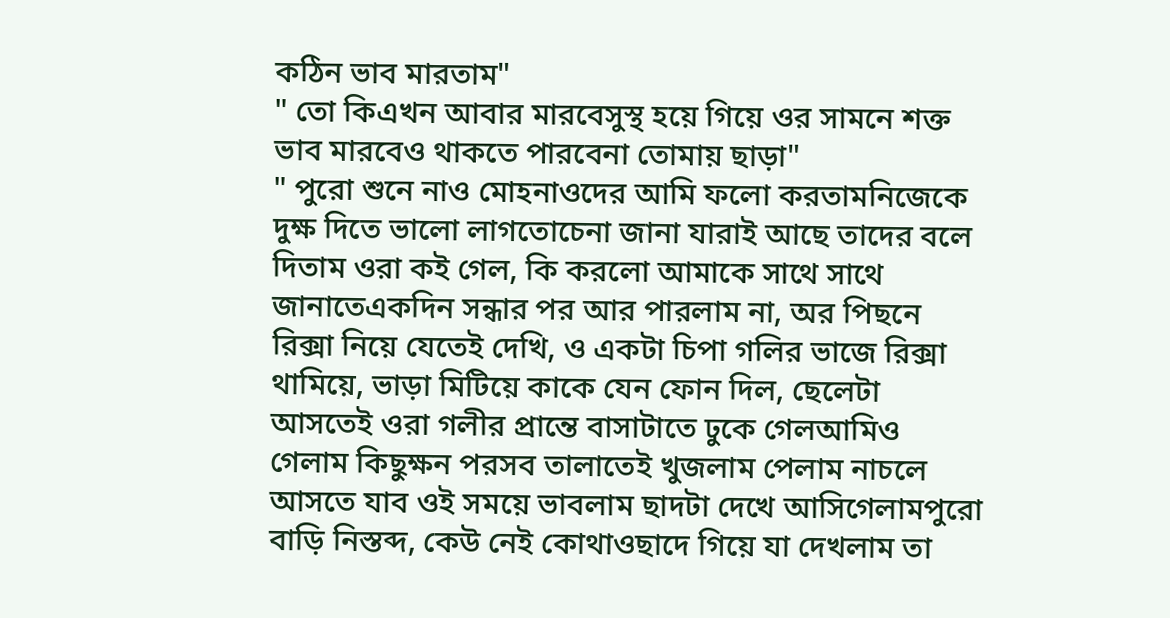কঠিন ভাব মারতাম"
" তো কিএখন আবার মারবেসুস্থ হয়ে গিয়ে ওর সামনে শক্ত ভাব মারবেও থাকতে পারবেনা তোমায় ছাড়া"
" পুরো শুনে নাও মোহনাওদের আমি ফলো করতামনিজেকে দুক্ষ দিতে ভালো লাগতোচেনা জানা যারাই আছে তাদের বলে দিতাম ওরা কই গেল, কি করলো আমাকে সাথে সাথে জানাতেএকদিন সন্ধার পর আর পারলাম না, অর পিছনে রিক্সা নিয়ে যেতেই দেখি, ও একটা চিপা গলির ভাজে রিক্সা থামিয়ে, ভাড়া মিটিয়ে কাকে যেন ফোন দিল, ছেলেটা আসতেই ওরা গলীর প্রান্তে বাসাটাতে ঢুকে গেলআমিও গেলাম কিছুক্ষন পরসব তালাতেই খুজলাম পেলাম নাচলে আসতে যাব ওই সময়ে ভাবলাম ছাদটা দেখে আসিগেলামপুরো বাড়ি নিস্তব্দ, কেউ নেই কোথাওছাদে গিয়ে যা দেখলাম তা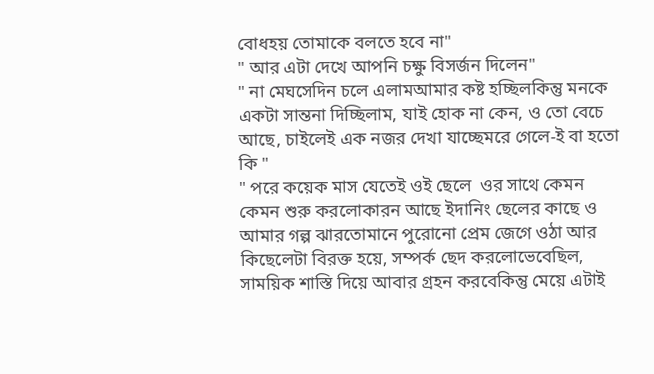বোধহয় তোমাকে বলতে হবে না"
" আর এটা দেখে আপনি চক্ষু বিসর্জন দিলেন"
" না মেঘসেদিন চলে এলামআমার কষ্ট হচ্ছিলকিন্তু মনকে একটা সান্তনা দিচ্ছিলাম, যাই হোক না কেন, ও তো বেচে আছে, চাইলেই এক নজর দেখা যাচ্ছেমরে গেলে-ই বা হতো কি "
" পরে কয়েক মাস যেতেই ওই ছেলে  ওর সাথে কেমন কেমন শুরু করলোকারন আছে ইদানিং ছেলের কাছে ও আমার গল্প ঝারতোমানে পুরোনো প্রেম জেগে ওঠা আর কিছেলেটা বিরক্ত হয়ে, সম্পর্ক ছেদ করলোভেবেছিল, সাময়িক শাস্তি দিয়ে আবার গ্রহন করবেকিন্তু মেয়ে এটাই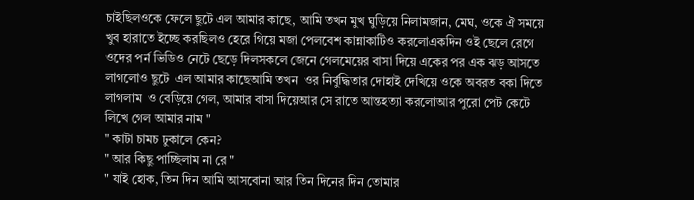চাইছিলওকে ফেলে ছুটে এল আমার কাছে, আমি তখন মুখ ঘুড়িয়ে নিলামজান, মেঘ, ওকে ঐ সময়ে খুব হারাতে ইচ্ছে করছিলও হেরে গিয়ে মজা পেলবেশ কান্নাকাটিও করলোএকদিন ওই ছেলে রেগে ওদের পর্ন ভিডিও নেটে ছেড়ে দিলসকলে জেনে গেলমেয়ের বাসা দিয়ে একের পর এক ঝড় আসতে লাগলোও ছুটে  এল আমার কাছেআমি তখন  ওর নির্বুদ্ধিতার দোহাই দেখিয়ে ওকে অবরত বকা দিতে লাগলাম  ও বেড়িয়ে গেল, আমার বাসা দিয়েআর সে রাতে আন্তহত্যা করলোআর পুরো পেট কেটে লিখে গেল আমার নাম "
" কাটা চামচ ঢুকালে কেন?
" আর কিছু পাচ্ছিলাম না রে "
" যাই হোক, তিন দিন আমি আসবোনা আর তিন দিনের দিন তোমার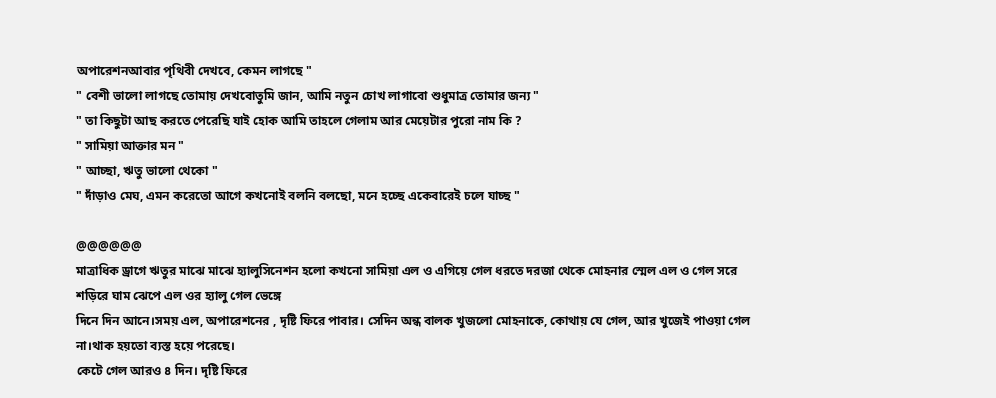অপারেশনআবার পৃথিবী দেখবে, কেমন লাগছে "
" বেশী ভালো লাগছে তোমায় দেখবোতুমি জান, আমি নতুন চোখ লাগাবো শুধুমাত্র তোমার জন্য "
" তা কিছুটা আছ করতে পেরেছি যাই হোক আমি তাহলে গেলাম আর মেয়েটার পুরো নাম কি ?
" সামিয়া আক্তার মন "
" আচ্ছা, ঋতু ভালো থেকো "
" দাঁড়াও মেঘ, এমন করেতো আগে কখনোই বলনি বলছো, মনে হচ্ছে একেবারেই চলে যাচ্ছ "

@@@@@@
মাত্রাধিক ড্রাগে ঋতুর মাঝে মাঝে হ্যালুসিনেশন হলো কখনো সামিয়া এল ও এগিয়ে গেল ধরতে দরজা থেকে মোহনার স্মেল এল ও গেল সরে শড়িরে ঘাম ঝেপে এল ওর হ্যালু গেল ভেঙ্গে
দিনে দিন আনে।সময় এল, অপারেশনের , দৃষ্টি ফিরে পাবার। সেদিন অন্ধ বালক খুজলো মোহনাকে, কোথায় যে গেল, আর খুজেই পাওয়া গেল না।থাক হয়তো ব্যস্ত হয়ে পরেছে।
কেটে গেল আরও ৪ দিন। দৃষ্টি ফিরে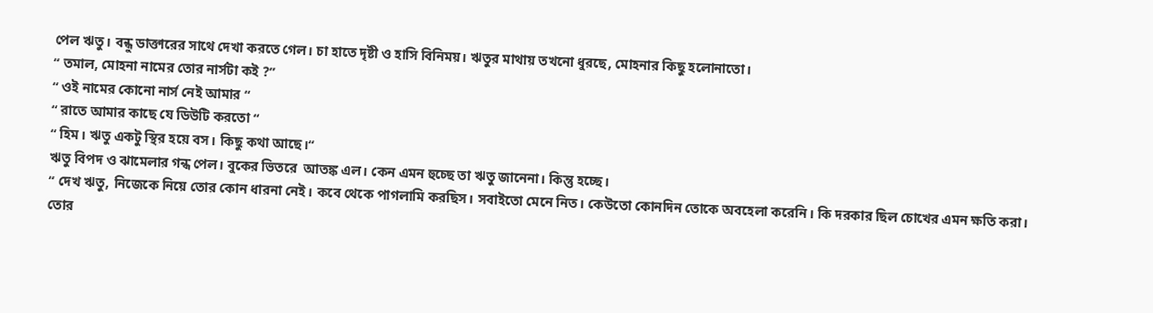পেল ঋতু। বন্ধু ডাক্তারের সাথে দেখা করতে গেল। চা হাতে দৃষ্টী ও হাসি বিনিময়। ঋতুর মাথায় তখনো ধুরছে, মোহনার কিছু হলোনাতো।
“ তমাল, মোহনা নামের তোর নার্সটা কই ?”
“ ওই নামের কোনো নার্স নেই আমার “
“ রাতে আমার কাছে যে ডিউটি করতো “
“ হিম। ঋতু একটু স্থির হয়ে বস। কিছু কথা আছে।“
ঋতু বিপদ ও ঝামেলার গন্ধ পেল। বুকের ভিতরে  আতঙ্ক এল। কেন এমন হুচ্ছে তা ঋতু জানেনা। কিন্তু হচ্ছে।
“ দেখ ঋতু, নিজেকে নিয়ে তোর কোন ধারনা নেই। কবে থেকে পাগলামি করছিস। সবাইতো মেনে নিত। কেউতো কোনদিন তোকে অবহেলা করেনি। কি দরকার ছিল চোখের এমন ক্ষতি করা। তোর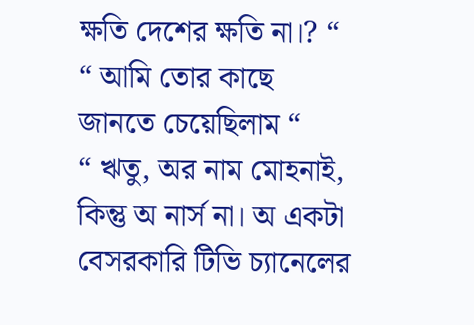ক্ষতি দেশের ক্ষতি না।? “
“ আমি তোর কাছে জানতে চেয়েছিলাম “
“ ঋতু, অর নাম মোহনাই, কিন্তু অ নার্স না। অ একটা বেসরকারি টিভি চ্যানেলের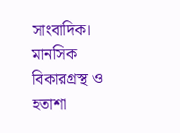সাংবাদিক। মানসিক বিকারগ্রস্থ ও হতাশা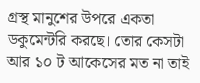গ্রস্থ মানুশের উপরে একতা ডকুমেন্টরি করছে। তোর কেসটা আর ১০ ট আকেসের মত না তাই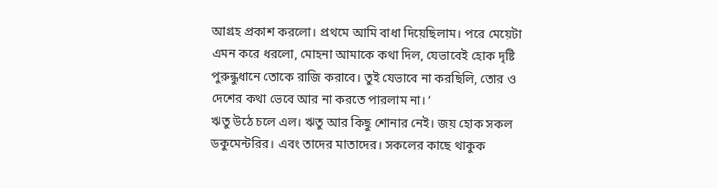আগ্রহ প্রকাশ করলো। প্রথমে আমি বাধা দিয়েছিলাম। পরে মেয়েটা এমন করে ধরলো, মোহনা আমাকে কথা দিল, যেভাবেই হোক দৃষ্টি পুরুন্ধুধানে তোকে রাজি করাবে। তুই যেভাবে না করছিলি, তোর ও দেশের কথা ভেবে আর না করতে পারলাম না। ‘
ঋতু উঠে চলে এল। ঋতু আর কিছু শোনার নেই। জয় হোক সকল ডকুমেন্টরির। এবং তাদের মাতাদের। সকলের কাছে থাকুক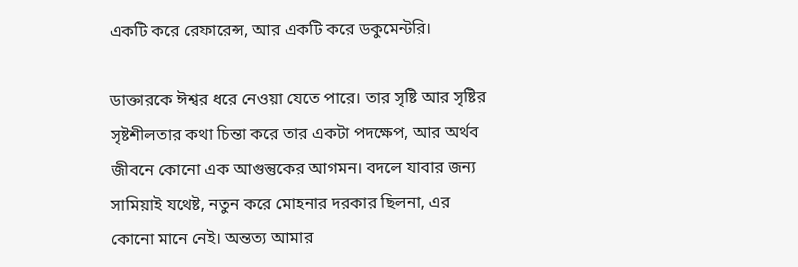একটি করে রেফারেন্স, আর একটি করে ডকুমেন্টরি।

ডাক্তারকে ঈশ্বর ধরে নেওয়া যেতে পারে। তার সৃষ্টি আর সৃষ্টির সৃষ্টশীলতার কথা চিন্তা করে তার একটা পদক্ষেপ, আর অর্থব জীবনে কোনো এক আগুন্তুকের আগমন। বদলে যাবার জন্য সামিয়াই যথেষ্ট, নতুন করে মোহনার দরকার ছিলনা, এর কোনো মানে নেই। অন্তত্য আমার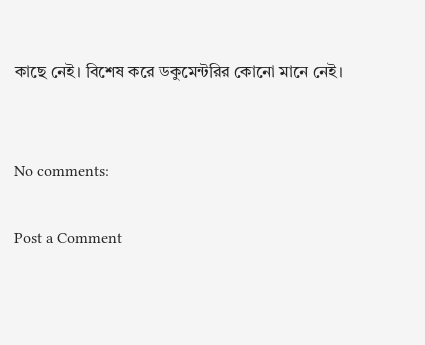কাছে নেই। বিশেষ করে ডকুমেন্টরির কোনো মানে নেই।


No comments:

Post a Comment